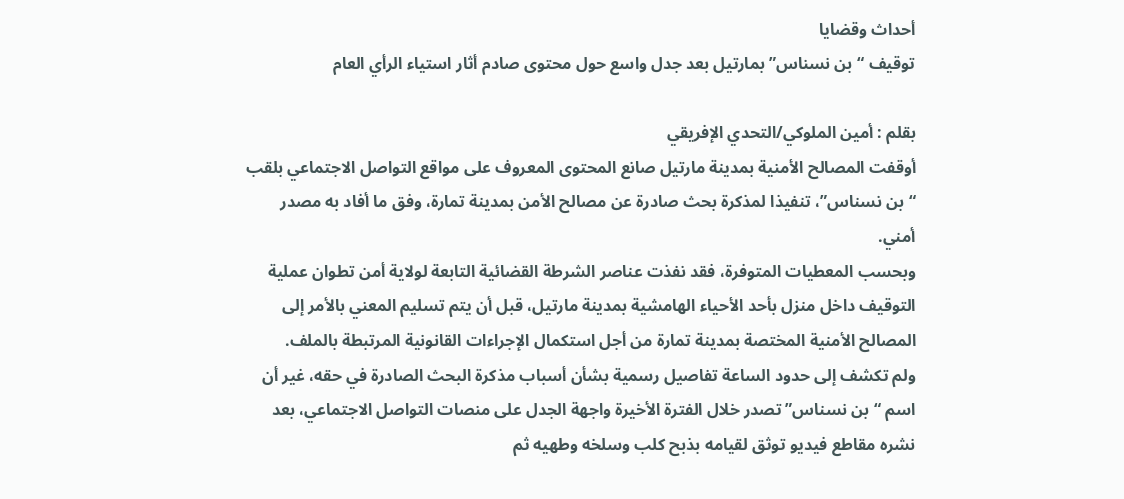أحداث وقضايا
توقيف “بن نسناس” بمارتيل بعد جدل واسع حول محتوى صادم أثار استياء الرأي العام

بقلم : أمين الملوكي/التحدي الإفريقي
أوقفت المصالح الأمنية بمدينة مارتيل صانع المحتوى المعروف على مواقع التواصل الاجتماعي بلقب “بن نسناس”، تنفيذا لمذكرة بحث صادرة عن مصالح الأمن بمدينة تمارة، وفق ما أفاد به مصدر أمني.
وبحسب المعطيات المتوفرة، فقد نفذت عناصر الشرطة القضائية التابعة لولاية أمن تطوان عملية التوقيف داخل منزل بأحد الأحياء الهامشية بمدينة مارتيل، قبل أن يتم تسليم المعني بالأمر إلى المصالح الأمنية المختصة بمدينة تمارة من أجل استكمال الإجراءات القانونية المرتبطة بالملف.
ولم تكشف إلى حدود الساعة تفاصيل رسمية بشأن أسباب مذكرة البحث الصادرة في حقه، غير أن اسم “بن نسناس” تصدر خلال الفترة الأخيرة واجهة الجدل على منصات التواصل الاجتماعي، بعد نشره مقاطع فيديو توثق لقيامه بذبح كلب وسلخه وطهيه ثم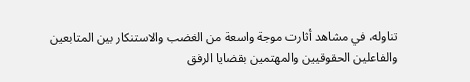تناوله، في مشاهد أثارت موجة واسعة من الغضب والاستنكار بين المتابعين والفاعلين الحقوقيين والمهتمين بقضايا الرفق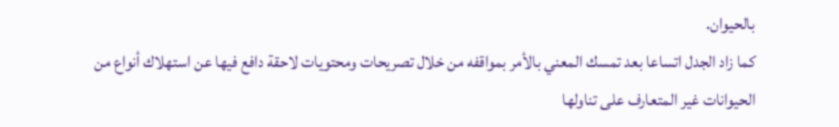بالحيوان.
كما زاد الجدل اتساعا بعد تمسك المعني بالأمر بمواقفه من خلال تصريحات ومحتويات لاحقة دافع فيها عن استهلاك أنواع من الحيوانات غير المتعارف على تناولها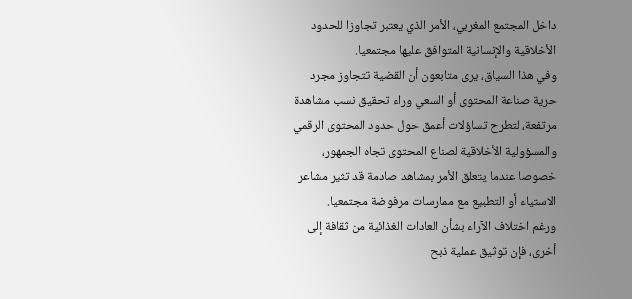داخل المجتمع المغربي، الأمر الذي يعتبر تجاوزا للحدود الأخلاقية والإنسانية المتوافق عليها مجتمعيا.
وفي هذا السياق، يرى متابعون أن القضية تتجاوز مجرد حرية صناعة المحتوى أو السعي وراء تحقيق نسب مشاهدة مرتفعة، لتطرح تساؤلات أعمق حول حدود المحتوى الرقمي والمسؤولية الأخلاقية لصناع المحتوى تجاه الجمهور، خصوصا عندما يتعلق الأمر بمشاهد صادمة قد تثير مشاعر الاستياء أو التطبيع مع ممارسات مرفوضة مجتمعيا.
ورغم اختلاف الآراء بشأن العادات الغذائية من ثقافة إلى أخرى، فإن توثيق عملية ذبح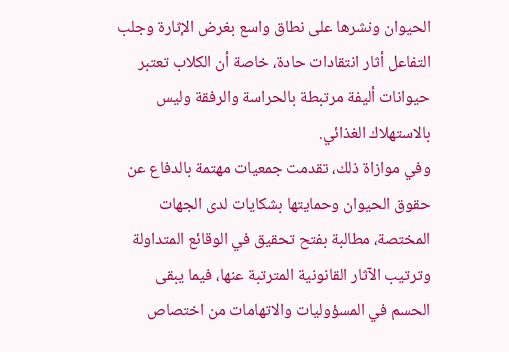الحيوان ونشرها على نطاق واسع بغرض الإثارة وجلب التفاعل أثار انتقادات حادة، خاصة أن الكلاب تعتبر حيوانات أليفة مرتبطة بالحراسة والرفقة وليس بالاستهلاك الغذائي.
وفي موازاة ذلك، تقدمت جمعيات مهتمة بالدفاع عن حقوق الحيوان وحمايتها بشكايات لدى الجهات المختصة، مطالبة بفتح تحقيق في الوقائع المتداولة وترتيب الآثار القانونية المترتبة عنها، فيما يبقى الحسم في المسؤوليات والاتهامات من اختصاص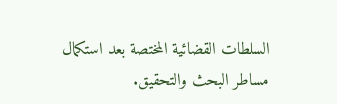السلطات القضائية المختصة بعد استكمال مساطر البحث والتحقيق.